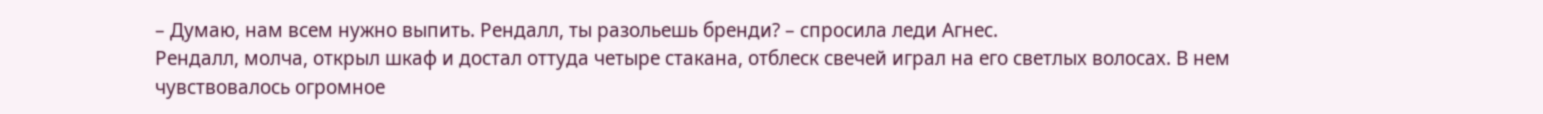– Думаю, нам всем нужно выпить. Рендалл, ты разольешь бренди? – спросила леди Агнес.
Рендалл, молча, открыл шкаф и достал оттуда четыре стакана, отблеск свечей играл на его светлых волосах. В нем чувствовалось огромное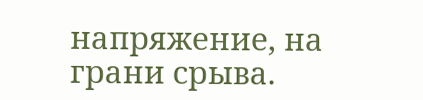напряжение, на грани срыва.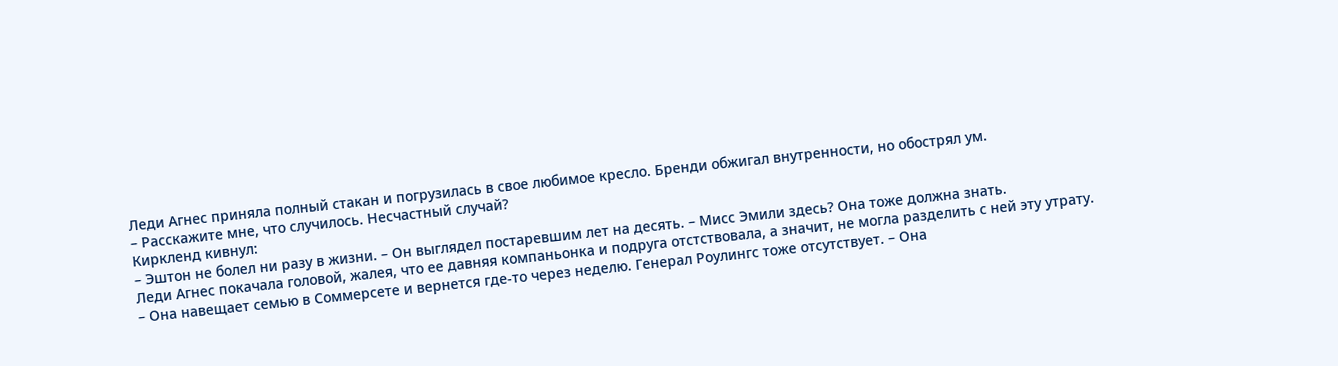Леди Агнес приняла полный стакан и погрузилась в свое любимое кресло. Бренди обжигал внутренности, но обострял ум.
– Расскажите мне, что случилось. Несчастный случай?
Киркленд кивнул:
– Эштон не болел ни разу в жизни. – Он выглядел постаревшим лет на десять. – Мисс Эмили здесь? Она тоже должна знать.
Леди Агнес покачала головой, жалея, что ее давняя компаньонка и подруга отстствовала, а значит, не могла разделить с ней эту утрату.
– Она навещает семью в Соммерсете и вернется где-то через неделю. Генерал Роулингс тоже отсутствует. – Она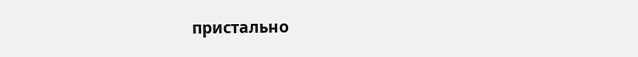пристально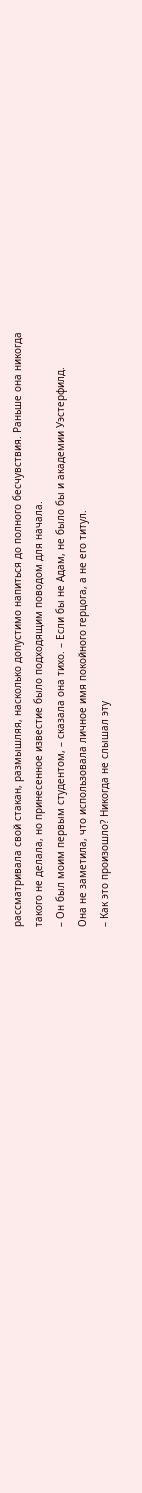рассматривала свой стакан, размышляя, насколько допустимо напиться до полного бесчувствия. Раньше она никогда такого не делала, но принесенное известие было подходящим поводом для начала.
– Он был моим первым студентом, – сказала она тихо. – Если бы не Адам, не было бы и академии Уэстерфилд.
Она не заметила, что использовала личное имя покойного герцога, а не его титул.
– Как это произошло? Никогда не слышал эту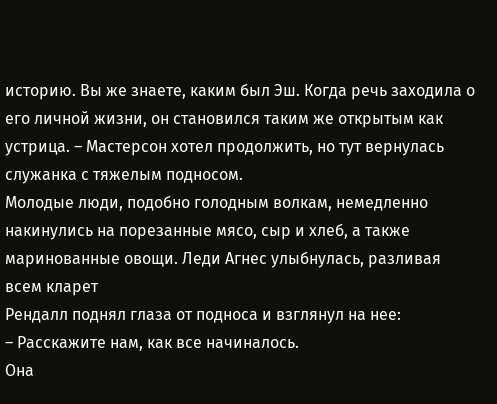историю. Вы же знаете, каким был Эш. Когда речь заходила о его личной жизни, он становился таким же открытым как устрица. – Мастерсон хотел продолжить, но тут вернулась служанка с тяжелым подносом.
Молодые люди, подобно голодным волкам, немедленно накинулись на порезанные мясо, сыр и хлеб, а также маринованные овощи. Леди Агнес улыбнулась, разливая всем кларет
Рендалл поднял глаза от подноса и взглянул на нее:
– Расскажите нам, как все начиналось.
Она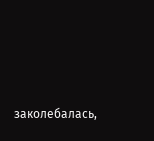заколебалась,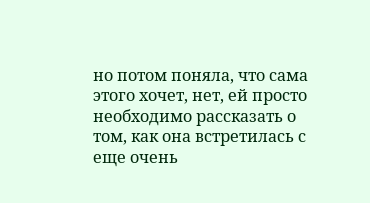но потом поняла, что сама этого хочет, нет, ей просто необходимо рассказать о том, как она встретилась с еще очень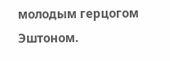молодым герцогом Эштоном.